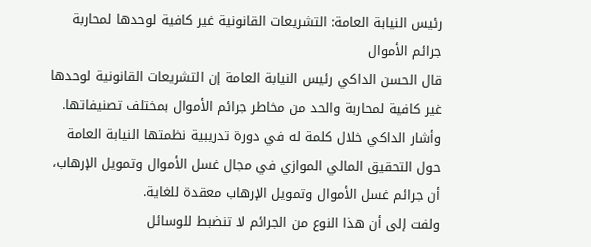رئيس النيابة العامة: التشريعات القانونية غير كافية لوحدها لمحاربة جرائم الأموال
قال الحسن الداكي رئيس النيابة العامة إن التشريعات القانونية لوحدها غير كافية لمحاربة والحد من مخاطر جرائم الأموال بمختلف تصنيفاتها.
وأشار الداكي خلال كلمة له في دورة تدريبية نظمتها النيابة العامة حول التحقيق المالي الموازي في مجال غسل الأموال وتمويل الإرهاب، أن جرائم غسل الأموال وتمويل الإرهاب معقدة للغاية.
ولفت إلى أن هذا النوع من الجرائم لا تنضبط للوسائل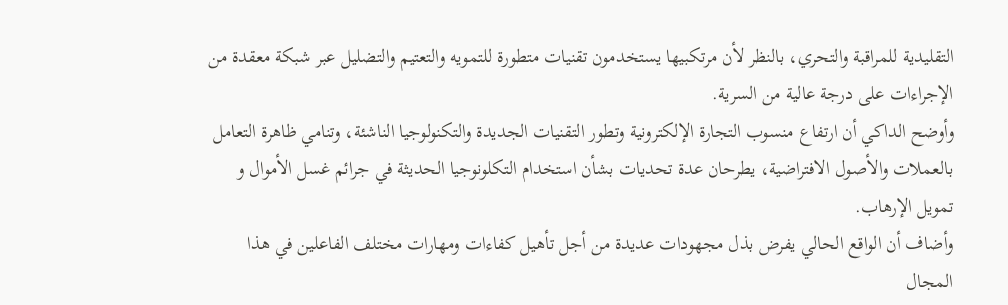التقليدية للمراقبة والتحري، بالنظر لأن مرتكبيها يستخدمون تقنيات متطورة للتمويه والتعتيم والتضليل عبر شبكة معقدة من الإجراءات على درجة عالية من السرية.
وأوضح الداكي أن ارتفاع منسوب التجارة الإلكترونية وتطور التقنيات الجديدة والتكنولوجيا الناشئة، وتنامي ظاهرة التعامل بالعملات والأصول الافتراضية، يطرحان عدة تحديات بشأن استخدام التكلونوجيا الحديثة في جرائم غسل الأموال و تمويل الإرهاب.
وأضاف أن الواقع الحالي يفرض بذل مجهودات عديدة من أجل تأهيل كفاءات ومهارات مختلف الفاعلين في هذا المجال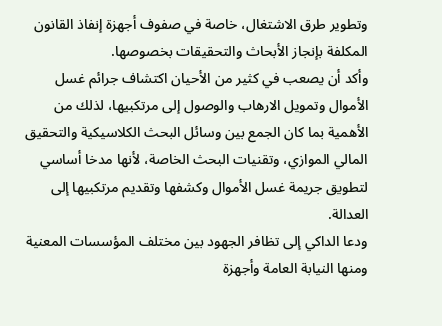وتطوير طرق الاشتغال، خاصة في صفوف أجهزة إنفاذ القانون المكلفة بإنجاز الأبحاث والتحقيقات بخصوصها.
وأكد أن يصعب في كثير من الأحيان اكتشاف جرائم غسل الأموال وتمويل الارهاب والوصول إلى مرتكبيها، لذلك من الأهمية بما كان الجمع بين وسائل البحث الكلاسيكية والتحقيق المالي الموازي، وتقنيات البحث الخاصة، لأنها مدخا أساسي لتطويق جريمة غسل الأموال وكشفها وتقديم مرتكبيها إلى العدالة.
ودعا الداكي إلى تظافر الجهود بين مختلف المؤسسات المعنية ومنها النيابة العامة وأجهزة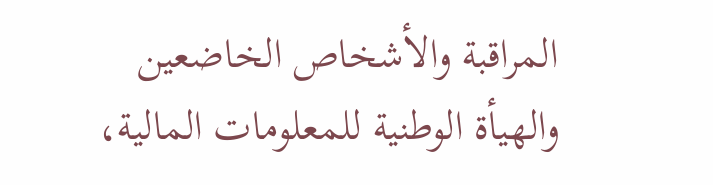المراقبة والأشخاص الخاضعين والهيأة الوطنية للمعلومات المالية،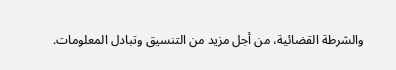والشرطة القضائية، من أجل مزيد من التنسيق وتبادل المعلومات.